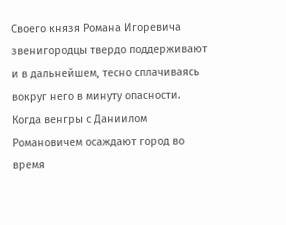Своего князя Романа Игоревича звенигородцы твердо поддерживают и в дальнейшем, тесно сплачиваясь вокруг него в минуту опасности. Когда венгры с Даниилом Романовичем осаждают город во время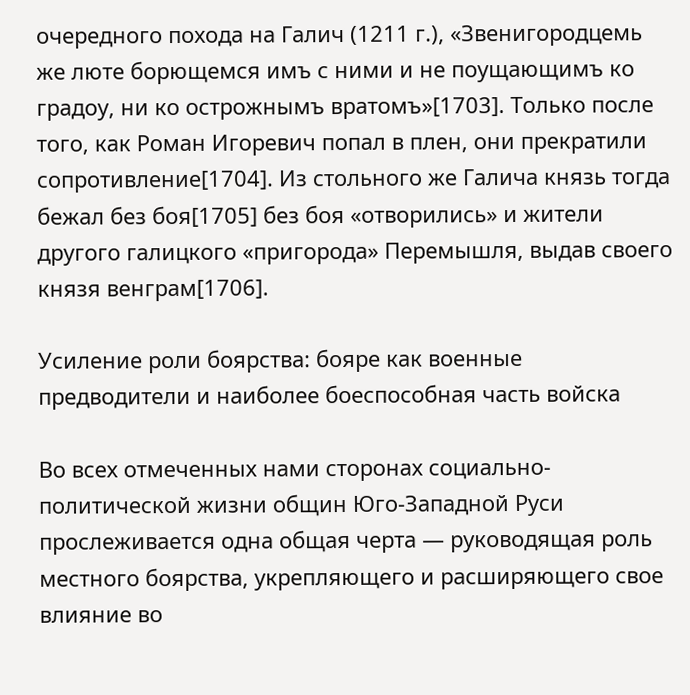очередного похода на Галич (1211 г.), «Звенигородцемь же люте борющемся имъ с ними и не поущающимъ ко градоу, ни ко острожнымъ вратомъ»[1703]. Только после того, как Роман Игоревич попал в плен, они прекратили сопротивление[1704]. Из стольного же Галича князь тогда бежал без боя[1705] без боя «отворились» и жители другого галицкого «пригорода» Перемышля, выдав своего князя венграм[1706].

Усиление роли боярства: бояре как военные предводители и наиболее боеспособная часть войска

Во всех отмеченных нами сторонах социально-политической жизни общин Юго-Западной Руси прослеживается одна общая черта — руководящая роль местного боярства, укрепляющего и расширяющего свое влияние во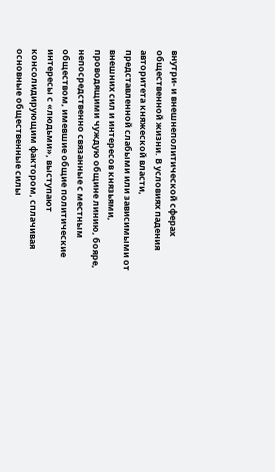внутри- и внешнеполитической сферах общественной жизни. В условиях падения авторитета княжеской власти, представленной слабыми или зависимыми от внешних сил и интересов князьями, проводящими чуждую общине линию, бояре, непосредственно связанные с местным обществом, имевшие общие политические интересы с «людьми», выступают консолидирующим фактором, сплачивая основные общественные силы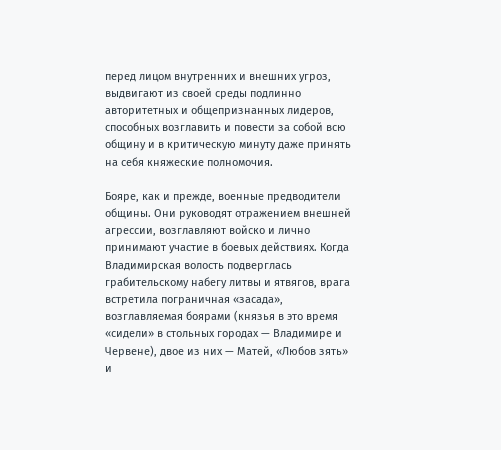перед лицом внутренних и внешних угроз, выдвигают из своей среды подлинно авторитетных и общепризнанных лидеров, способных возглавить и повести за собой всю общину и в критическую минуту даже принять на себя княжеские полномочия.

Бояре, как и прежде, военные предводители общины. Они руководят отражением внешней агрессии, возглавляют войско и лично принимают участие в боевых действиях. Когда Владимирская волость подверглась грабительскому набегу литвы и ятвягов, врага встретила пограничная «засада», возглавляемая боярами (князья в это время «сидели» в стольных городах — Владимире и Червене), двое из них — Матей, «Любов зять» и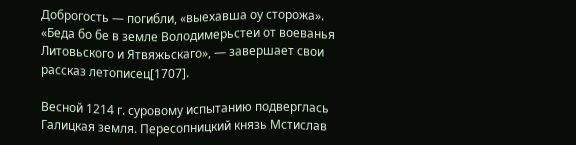Доброгость — погибли, «выехавша оу сторожа». «Беда бо бе в земле Володимерьстеи от воеванья Литовьского и Ятвяжьскаго», — завершает свои рассказ летописец[1707].

Весной 1214 г. суровому испытанию подверглась Галицкая земля. Пересопницкий князь Мстислав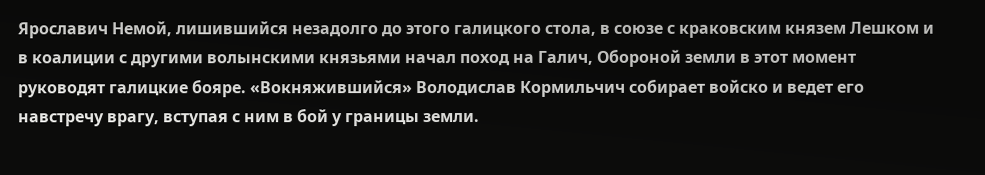Ярославич Немой, лишившийся незадолго до этого галицкого стола, в союзе с краковским князем Лешком и в коалиции с другими волынскими князьями начал поход на Галич, Обороной земли в этот момент руководят галицкие бояре. «Вокняжившийся» Володислав Кормильчич собирает войско и ведет его навстречу врагу, вступая с ним в бой у границы земли.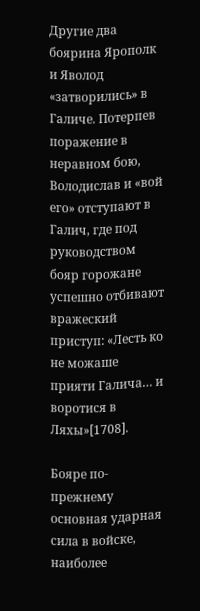Другие два боярина Ярополк и Яволод «затворились» в Галиче. Потерпев поражение в неравном бою, Володислав и «вой его» отступают в Галич, где под руководством бояр горожане успешно отбивают вражеский приступ: «Лесть ко не можаше прияти Галича… и воротися в Ляхы»[1708].

Бояре по-прежнему основная ударная сила в войске, наиболее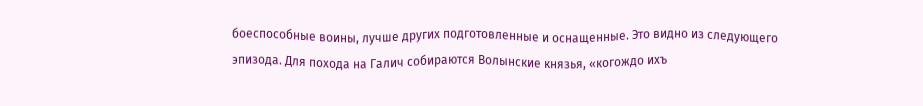боеспособные воины, лучше других подготовленные и оснащенные. Это видно из следующего эпизода. Для похода на Галич собираются Волынские князья, «когождо ихъ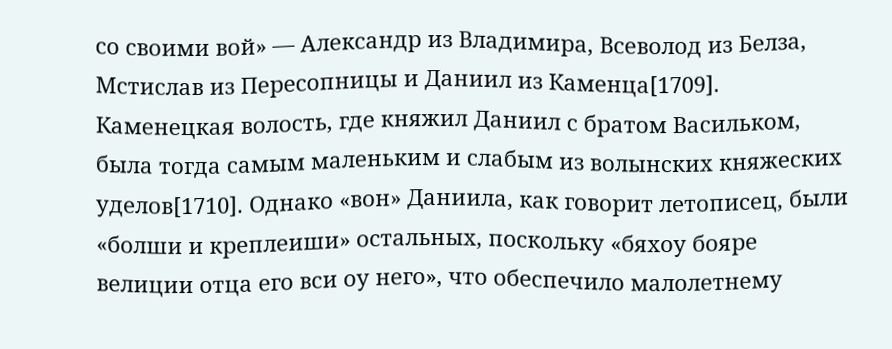со своими вой» — Александр из Владимира, Всеволод из Белза, Мстислав из Пересопницы и Даниил из Каменца[1709]. Каменецкая волость, где княжил Даниил с братом Васильком, была тогда самым маленьким и слабым из волынских княжеских уделов[1710]. Однако «вон» Даниила, как говорит летописец, были «болши и креплеиши» остальных, поскольку «бяхоу бояре велиции отца его вси оу него», что обеспечило малолетнему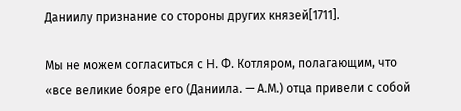Даниилу признание со стороны других князей[1711].

Мы не можем согласиться с Η. Ф. Котляром, полагающим, что «все великие бояре его (Даниила. — А.М.) отца привели с собой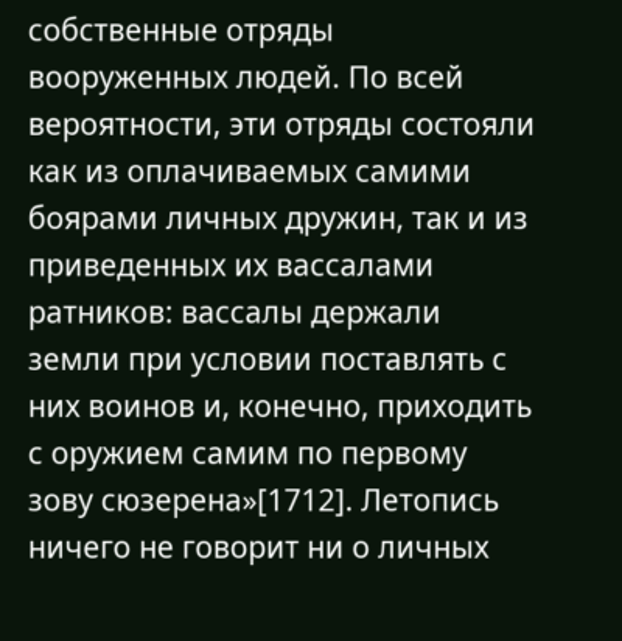собственные отряды вооруженных людей. По всей вероятности, эти отряды состояли как из оплачиваемых самими боярами личных дружин, так и из приведенных их вассалами ратников: вассалы держали земли при условии поставлять с них воинов и, конечно, приходить с оружием самим по первому зову сюзерена»[1712]. Летопись ничего не говорит ни о личных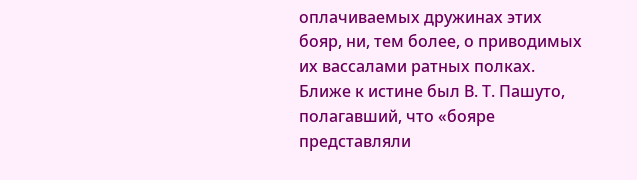оплачиваемых дружинах этих бояр, ни, тем более, о приводимых их вассалами ратных полках. Ближе к истине был В. Т. Пашуто, полагавший, что «бояре представляли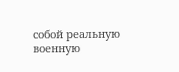собой реальную военную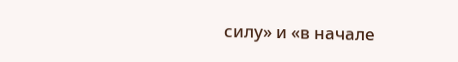силу» и «в начале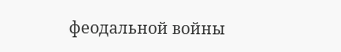феодальной войны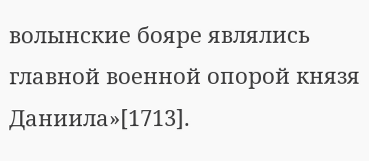волынские бояре являлись главной военной опорой князя Даниила»[1713].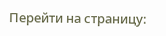Перейти на страницу: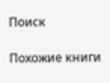Поиск

Похожие книги